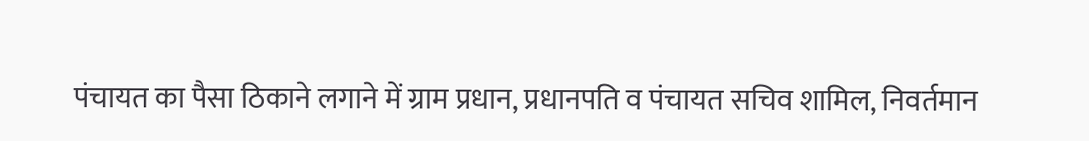पंचायत का पैसा ठिकाने लगाने में ग्राम प्रधान, प्रधानपति व पंचायत सचिव शामिल, निवर्तमान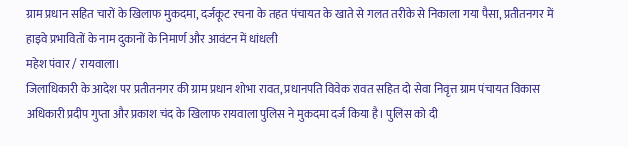ग्राम प्रधान सहित चारों के खिलाफ मुकदमा, दर्जकूट रचना के तहत पंचायत के खाते से गलत तरीके से निकाला गया पैसा, प्रतीतनगर में हाइवे प्रभावितों के नाम दुकानों के निमार्ण और आवंटन में धांधली
महेश पंवार / रायवाला।
जिलाधिकारी के आदेश पर प्रतीतनगर की ग्राम प्रधान शोभा रावत, प्रधानपति विवेक रावत सहित दो सेवा निवृत्त ग्राम पंचायत विकास अधिकारी प्रदीप गुप्ता और प्रकाश चंद के खिलाफ रायवाला पुलिस ने मुकदमा दर्ज किया है। पुलिस को दी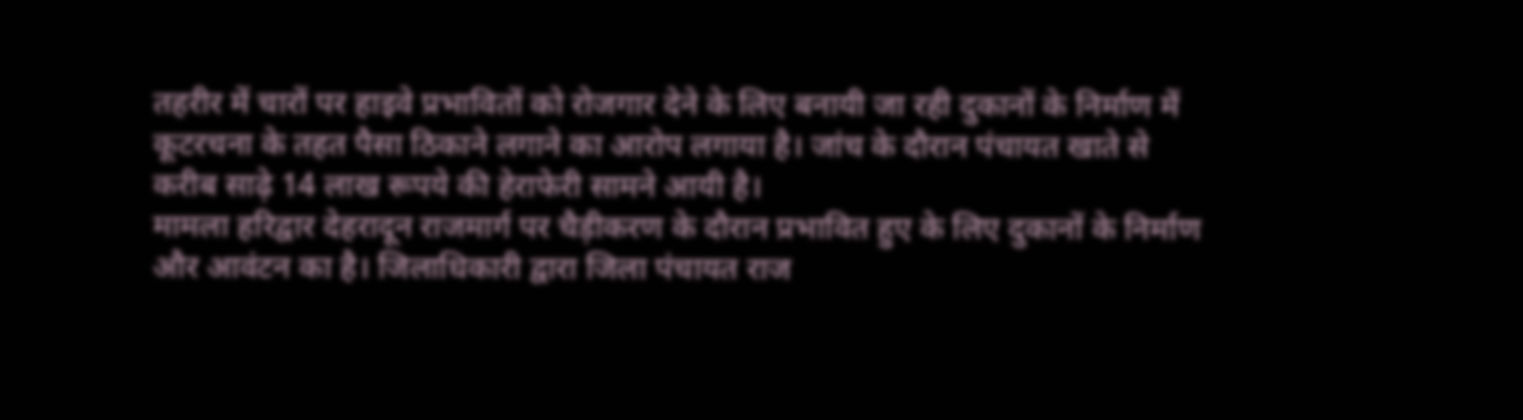तहरीर में चारों पर हाइवे प्रभावितों को रोजगार देने के लिए बनायी जा रही दुकानों के निर्माण में कूटरचना के तहत पैसा ठिकाने लगाने का आरोप लगाया है। जांच के दौरान पंचायत खाते से करीब साढ़े 14 लाख रूपये की हेराफेरी सामने आयी है।
मामला हरिद्वार देहरादून राजमार्ग पर चैड़ीकरण के दौरान प्रभावित हुए के लिए दुकानों के निर्माण और आवंटन का है। जिलाधिकारी द्वारा जिला पंचायत राज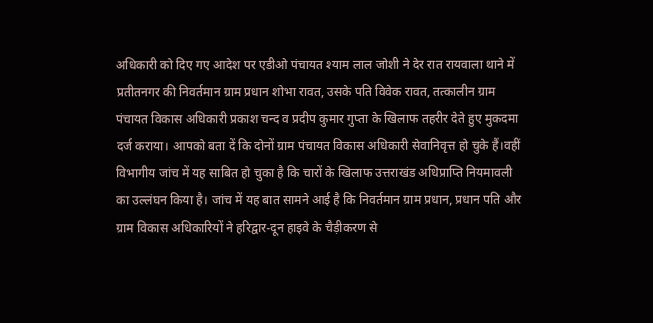अधिकारी को दिए गए आदेश पर एडीओ पंचायत श्याम लाल जोशी ने देर रात रायवाला थाने में प्रतीतनगर की निवर्तमान ग्राम प्रधान शोभा रावत, उसके पति विवेक रावत, तत्कालीन ग्राम पंचायत विकास अधिकारी प्रकाश चन्द व प्रदीप कुमार गुप्ता के खिलाफ तहरीर देते हुए मुकदमा दर्ज कराया। आपको बता दें कि दोनों ग्राम पंचायत विकास अधिकारी सेवानिवृत्त हो चुके हैं।वहीं विभागीय जांच में यह साबित हो चुका है कि चारों के खिलाफ उत्तराखंड अधिप्राप्ति नियमावली का उल्लंघन किया है। जांच में यह बात सामने आई है कि निवर्तमान ग्राम प्रधान, प्रधान पति और ग्राम विकास अधिकारियों ने हरिद्वार-दून हाइवे के चैड़ीकरण से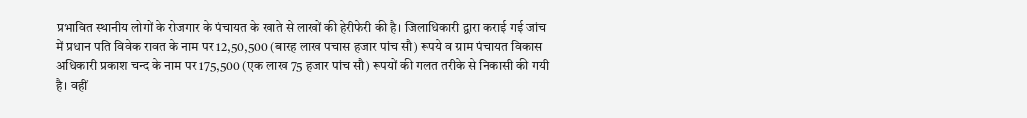प्रभावित स्थानीय लोगों के रोजगार के पंचायत के खाते से लाखों की हेरीफेरी की है। जिलाधिकारी द्वारा कराई गई जांच में प्रधान पति विवेक रावत के नाम पर 12,50,500 (बारह लाख पचास हजार पांच सौ) रूपये व ग्राम पंचायत विकास अधिकारी प्रकाश चन्द के नाम पर 175,500 (एक लाख 75 हजार पांच सौ) रूपयों की गलत तरीके से निकासी की गयी है। वहीं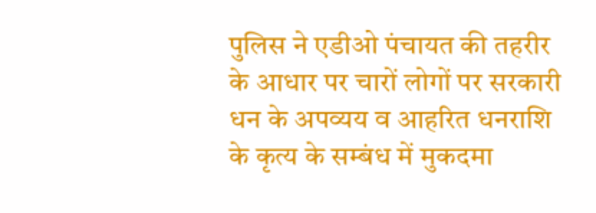पुलिस ने एडीओ पंचायत की तहरीर के आधार पर चारों लोगों पर सरकारी धन के अपव्यय व आहरित धनराशि के कृत्य के सम्बंध में मुकदमा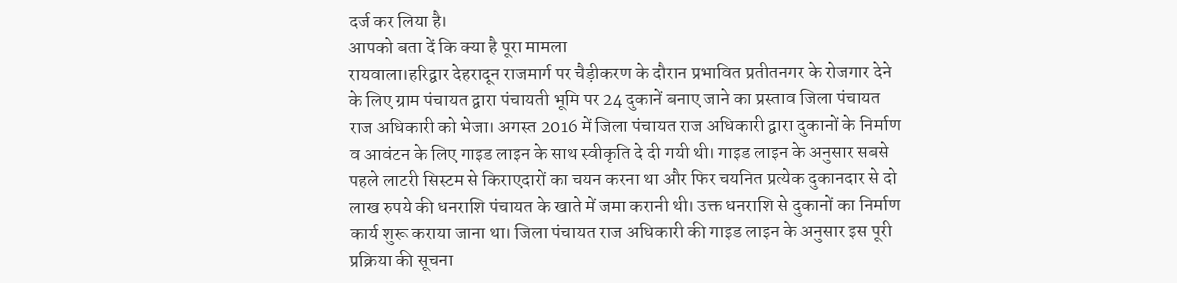दर्ज कर लिया है।
आपको बता दें कि क्या है पूरा मामला
रायवाला।हरिद्वार देहरादून राजमार्ग पर चैड़ीकरण के दौरान प्रभावित प्रतीतनगर के रोजगार देने के लिए ग्राम पंचायत द्वारा पंचायती भूमि पर 24 दुकानें बनाए जाने का प्रस्ताव जिला पंचायत राज अधिकारी को भेजा। अगस्त 2016 में जिला पंचायत राज अधिकारी द्वारा दुकानों के निर्माण व आवंटन के लिए गाइड लाइन के साथ स्वीकृति दे दी गयी थी। गाइड लाइन के अनुसार सबसे पहले लाटरी सिस्टम से किराएदारों का चयन करना था और फिर चयनित प्रत्येक दुकानदार से दो लाख रुपये की धनराशि पंचायत के खाते में जमा करानी थी। उक्त धनराशि से दुकानों का निर्माण कार्य शुरू कराया जाना था। जिला पंचायत राज अधिकारी की गाइड लाइन के अनुसार इस पूरी प्रक्रिया की सूचना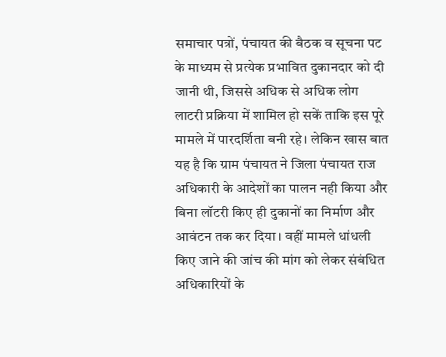समाचार पत्रों, पंचायत की बैठक व सूचना पट के माध्यम से प्रत्येक प्रभावित दुकानदार को दी जानी थी, जिससे अधिक से अधिक लोग लाटरी प्रक्रिया में शामिल हो सकें ताकि इस पूरे मामले में पारदर्शिता बनी रहे। लेकिन खास बात यह है कि ग्राम पंचायत ने जिला पंचायत राज अधिकारी के आदेशों का पालन नही किया और बिना लॉटरी किए ही दुकानों का निर्माण और आवंटन तक कर दिया। वहीं मामले धांधली किए जाने की जांच की मांग को लेकर संबंधित अधिकारियों के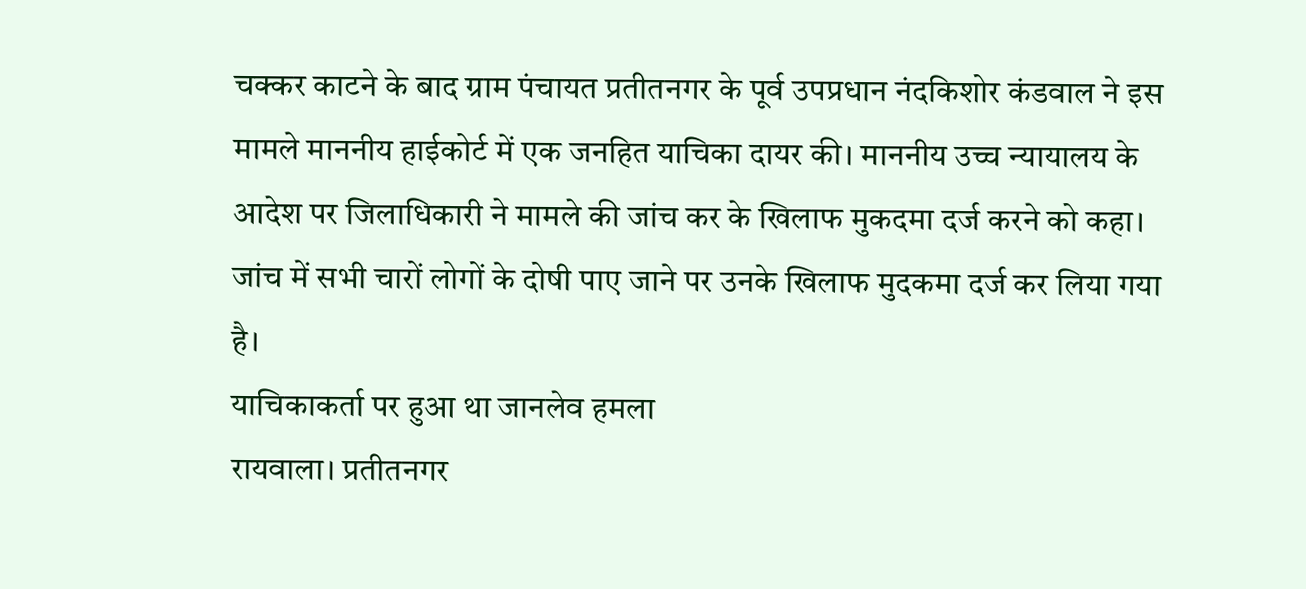चक्कर काटने के बाद ग्राम पंचायत प्रतीतनगर के पूर्व उपप्रधान नंदकिशोर कंडवाल ने इस मामले माननीय हाईकोर्ट में एक जनहित याचिका दायर की। माननीय उच्च न्यायालय के आदेश पर जिलाधिकारी ने मामले की जांच कर के खिलाफ मुकदमा दर्ज करने को कहा। जांच में सभी चारों लोगों के दोषी पाए जाने पर उनके खिलाफ मुदकमा दर्ज कर लिया गया है।
याचिकाकर्ता पर हुआ था जानलेव हमला
रायवाला। प्रतीतनगर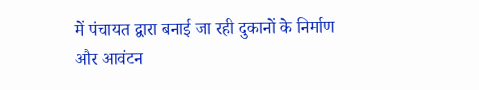में पंचायत द्वारा बनाई जा रही दुकानों के निर्माण और आवंटन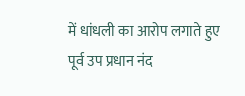में धांधली का आरोप लगाते हुए पूर्व उप प्रधान नंद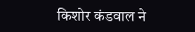किशोर कंडवाल ने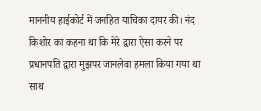माननीय हाईकोर्ट में जनहित याचिका दायर की। नंद किशोर का कहना था कि मेरे द्वारा ऐसा करने पर प्रधानपति द्वारा मुझपर जानलेवा हमला किया गया था साथ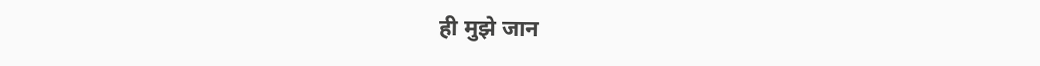ही मुझे जान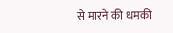से मारने की धमकी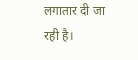लगातार दी जा रही है।